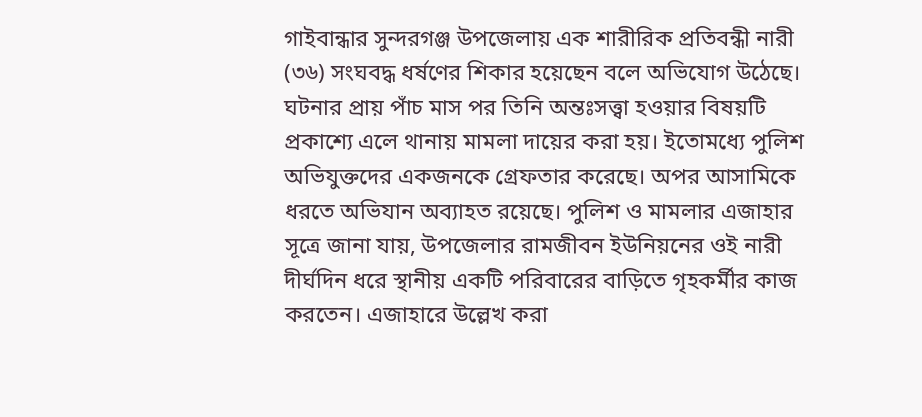গাইবান্ধার সুন্দরগঞ্জ উপজেলায় এক শারীরিক প্রতিবন্ধী নারী (৩৬) সংঘবদ্ধ ধর্ষণের শিকার হয়েছেন বলে অভিযোগ উঠেছে। ঘটনার প্রায় পাঁচ মাস পর তিনি অন্তঃসত্ত্বা হওয়ার বিষয়টি প্রকাশ্যে এলে থানায় মামলা দায়ের করা হয়। ইতোমধ্যে পুলিশ অভিযুক্তদের একজনকে গ্রেফতার করেছে। অপর আসামিকে ধরতে অভিযান অব্যাহত রয়েছে। পুলিশ ও মামলার এজাহার সূত্রে জানা যায়, উপজেলার রামজীবন ইউনিয়নের ওই নারী দীর্ঘদিন ধরে স্থানীয় একটি পরিবারের বাড়িতে গৃহকর্মীর কাজ করতেন। এজাহারে উল্লেখ করা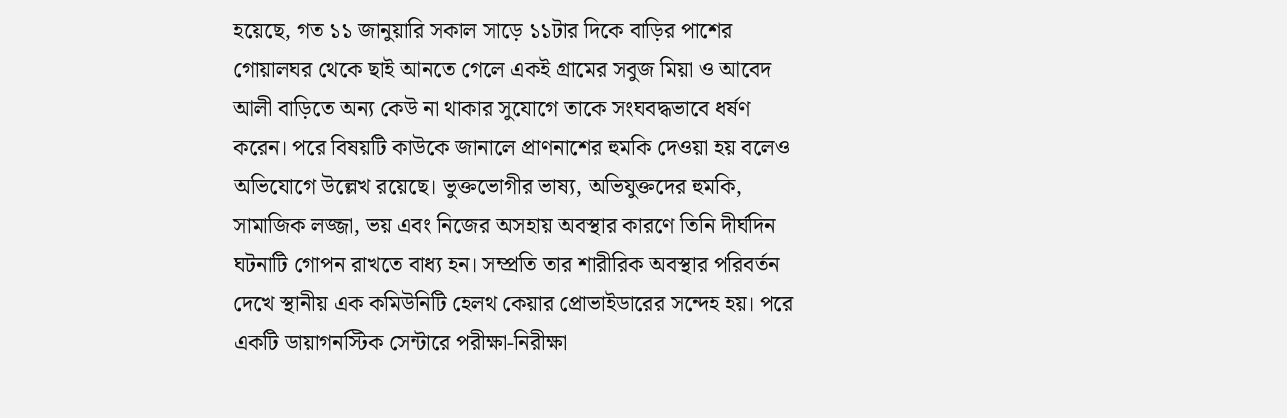হয়েছে, গত ১১ জানুয়ারি সকাল সাড়ে ১১টার দিকে বাড়ির পাশের গোয়ালঘর থেকে ছাই আনতে গেলে একই গ্রামের সবুজ মিয়া ও আবেদ আলী বাড়িতে অন্য কেউ না থাকার সুযোগে তাকে সংঘবদ্ধভাবে ধর্ষণ করেন। পরে বিষয়টি কাউকে জানালে প্রাণনাশের হুমকি দেওয়া হয় বলেও অভিযোগে উল্লেখ রয়েছে। ভুক্তভোগীর ভাষ্য, অভিযুক্তদের হুমকি, সামাজিক লজ্জা, ভয় এবং নিজের অসহায় অবস্থার কারণে তিনি দীর্ঘদিন ঘটনাটি গোপন রাখতে বাধ্য হন। সম্প্রতি তার শারীরিক অবস্থার পরিবর্তন দেখে স্থানীয় এক কমিউনিটি হেলথ কেয়ার প্রোভাইডারের সন্দেহ হয়। পরে একটি ডায়াগনস্টিক সেন্টারে পরীক্ষা-নিরীক্ষা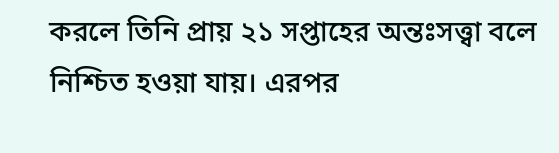করলে তিনি প্রায় ২১ সপ্তাহের অন্তঃসত্ত্বা বলে নিশ্চিত হওয়া যায়। এরপর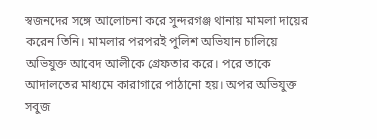স্বজনদের সঙ্গে আলোচনা করে সুন্দরগঞ্জ থানায় মামলা দায়ের করেন তিনি। মামলার পরপরই পুলিশ অভিযান চালিয়ে অভিযুক্ত আবেদ আলীকে গ্রেফতার করে। পরে তাকে আদালতের মাধ্যমে কারাগারে পাঠানো হয়। অপর অভিযুক্ত সবুজ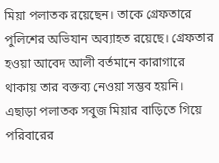মিয়া পলাতক রয়েছেন। তাকে গ্রেফতারে পুলিশের অভিযান অব্যাহত রয়েছে। গ্রেফতার হওয়া আবেদ আলী বর্তমানে কারাগারে থাকায় তার বক্তব্য নেওয়া সম্ভব হয়নি। এছাড়া পলাতক সবুজ মিয়ার বাড়িতে গিয়ে পরিবারের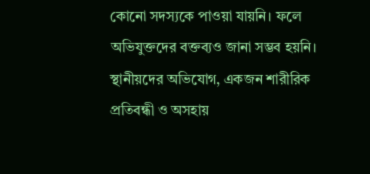কোনো সদস্যকে পাওয়া যায়নি। ফলে অভিযুক্তদের বক্তব্যও জানা সম্ভব হয়নি। স্থানীয়দের অভিযোগ, একজন শারীরিক প্রতিবন্ধী ও অসহায়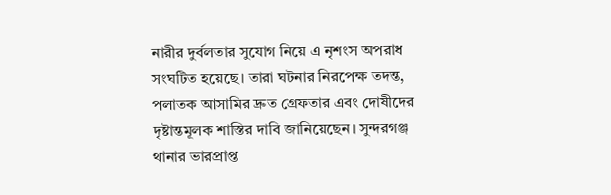নারীর দুর্বলতার সুযোগ নিয়ে এ নৃশংস অপরাধ সংঘটিত হয়েছে। তারা ঘটনার নিরপেক্ষ তদন্ত, পলাতক আসামির দ্রুত গ্রেফতার এবং দোষীদের দৃষ্টান্তমূলক শাস্তির দাবি জানিয়েছেন। সুন্দরগঞ্জ থানার ভারপ্রাপ্ত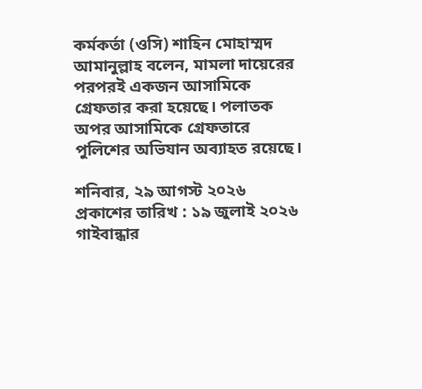কর্মকর্তা (ওসি) শাহিন মোহাম্মদ আমানুল্লাহ বলেন, মামলা দায়েরের পরপরই একজন আসামিকে গ্রেফতার করা হয়েছে। পলাতক অপর আসামিকে গ্রেফতারে পুলিশের অভিযান অব্যাহত রয়েছে।

শনিবার, ২৯ আগস্ট ২০২৬
প্রকাশের তারিখ : ১৯ জুলাই ২০২৬
গাইবান্ধার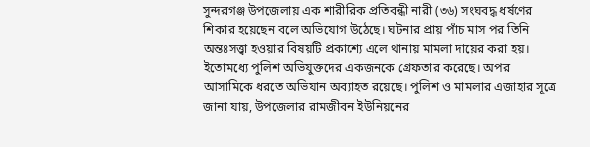সুন্দরগঞ্জ উপজেলায় এক শারীরিক প্রতিবন্ধী নারী (৩৬) সংঘবদ্ধ ধর্ষণের শিকার হয়েছেন বলে অভিযোগ উঠেছে। ঘটনার প্রায় পাঁচ মাস পর তিনি অন্তঃসত্ত্বা হওয়ার বিষয়টি প্রকাশ্যে এলে থানায় মামলা দায়ের করা হয়। ইতোমধ্যে পুলিশ অভিযুক্তদের একজনকে গ্রেফতার করেছে। অপর আসামিকে ধরতে অভিযান অব্যাহত রয়েছে। পুলিশ ও মামলার এজাহার সূত্রে জানা যায়, উপজেলার রামজীবন ইউনিয়নের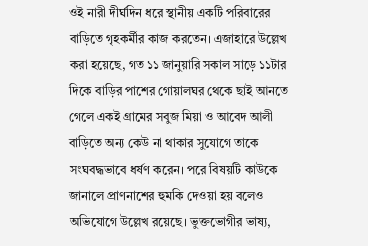ওই নারী দীর্ঘদিন ধরে স্থানীয় একটি পরিবারের বাড়িতে গৃহকর্মীর কাজ করতেন। এজাহারে উল্লেখ করা হয়েছে, গত ১১ জানুয়ারি সকাল সাড়ে ১১টার দিকে বাড়ির পাশের গোয়ালঘর থেকে ছাই আনতে গেলে একই গ্রামের সবুজ মিয়া ও আবেদ আলী বাড়িতে অন্য কেউ না থাকার সুযোগে তাকে সংঘবদ্ধভাবে ধর্ষণ করেন। পরে বিষয়টি কাউকে জানালে প্রাণনাশের হুমকি দেওয়া হয় বলেও অভিযোগে উল্লেখ রয়েছে। ভুক্তভোগীর ভাষ্য,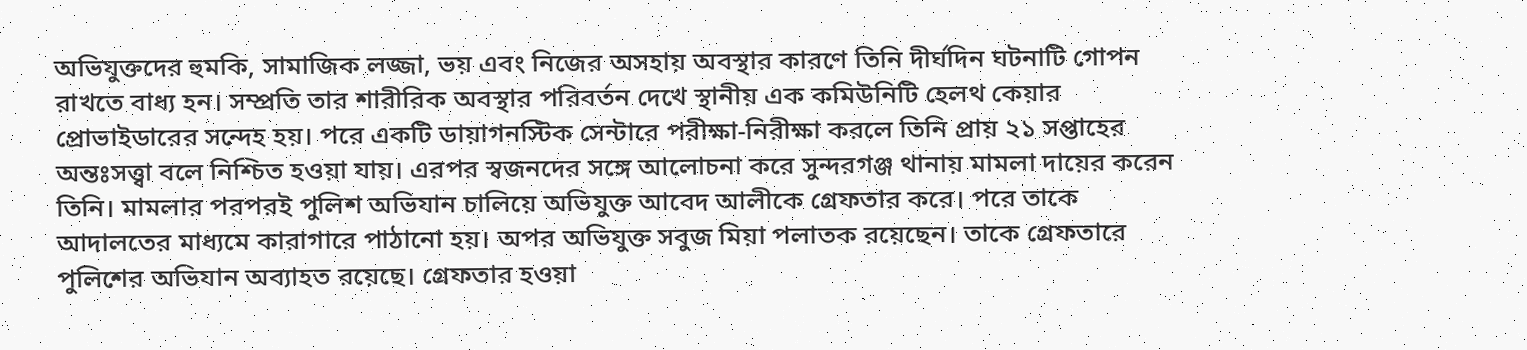অভিযুক্তদের হুমকি, সামাজিক লজ্জা, ভয় এবং নিজের অসহায় অবস্থার কারণে তিনি দীর্ঘদিন ঘটনাটি গোপন রাখতে বাধ্য হন। সম্প্রতি তার শারীরিক অবস্থার পরিবর্তন দেখে স্থানীয় এক কমিউনিটি হেলথ কেয়ার প্রোভাইডারের সন্দেহ হয়। পরে একটি ডায়াগনস্টিক সেন্টারে পরীক্ষা-নিরীক্ষা করলে তিনি প্রায় ২১ সপ্তাহের অন্তঃসত্ত্বা বলে নিশ্চিত হওয়া যায়। এরপর স্বজনদের সঙ্গে আলোচনা করে সুন্দরগঞ্জ থানায় মামলা দায়ের করেন তিনি। মামলার পরপরই পুলিশ অভিযান চালিয়ে অভিযুক্ত আবেদ আলীকে গ্রেফতার করে। পরে তাকে আদালতের মাধ্যমে কারাগারে পাঠানো হয়। অপর অভিযুক্ত সবুজ মিয়া পলাতক রয়েছেন। তাকে গ্রেফতারে পুলিশের অভিযান অব্যাহত রয়েছে। গ্রেফতার হওয়া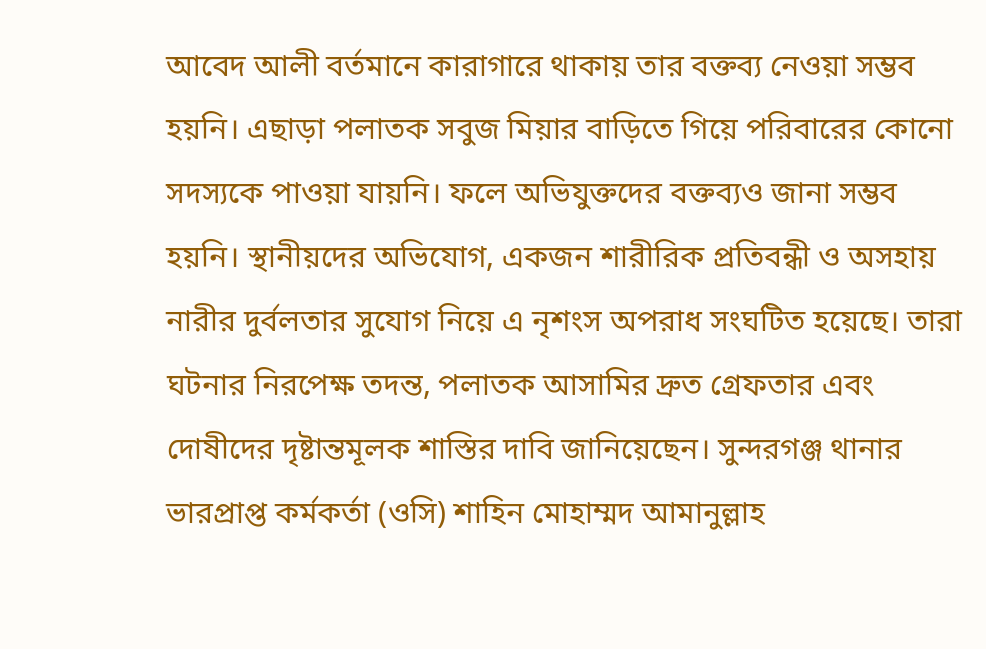আবেদ আলী বর্তমানে কারাগারে থাকায় তার বক্তব্য নেওয়া সম্ভব হয়নি। এছাড়া পলাতক সবুজ মিয়ার বাড়িতে গিয়ে পরিবারের কোনো সদস্যকে পাওয়া যায়নি। ফলে অভিযুক্তদের বক্তব্যও জানা সম্ভব হয়নি। স্থানীয়দের অভিযোগ, একজন শারীরিক প্রতিবন্ধী ও অসহায় নারীর দুর্বলতার সুযোগ নিয়ে এ নৃশংস অপরাধ সংঘটিত হয়েছে। তারা ঘটনার নিরপেক্ষ তদন্ত, পলাতক আসামির দ্রুত গ্রেফতার এবং দোষীদের দৃষ্টান্তমূলক শাস্তির দাবি জানিয়েছেন। সুন্দরগঞ্জ থানার ভারপ্রাপ্ত কর্মকর্তা (ওসি) শাহিন মোহাম্মদ আমানুল্লাহ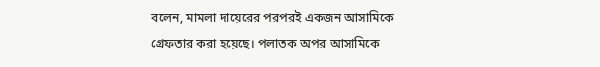বলেন, মামলা দায়েরের পরপরই একজন আসামিকে গ্রেফতার করা হয়েছে। পলাতক অপর আসামিকে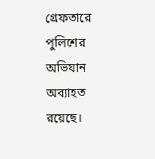গ্রেফতারে পুলিশের অভিযান অব্যাহত রয়েছে।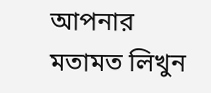আপনার মতামত লিখুন